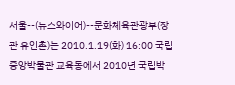서울--(뉴스와이어)--문화체육관광부(장관 유인촌)는 2010.1.19(화) 16:00 국립중앙박물관 교육동에서 2010년 국립박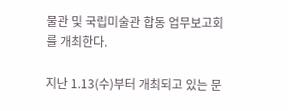물관 및 국립미술관 합동 업무보고회를 개최한다.

지난 1.13(수)부터 개최되고 있는 문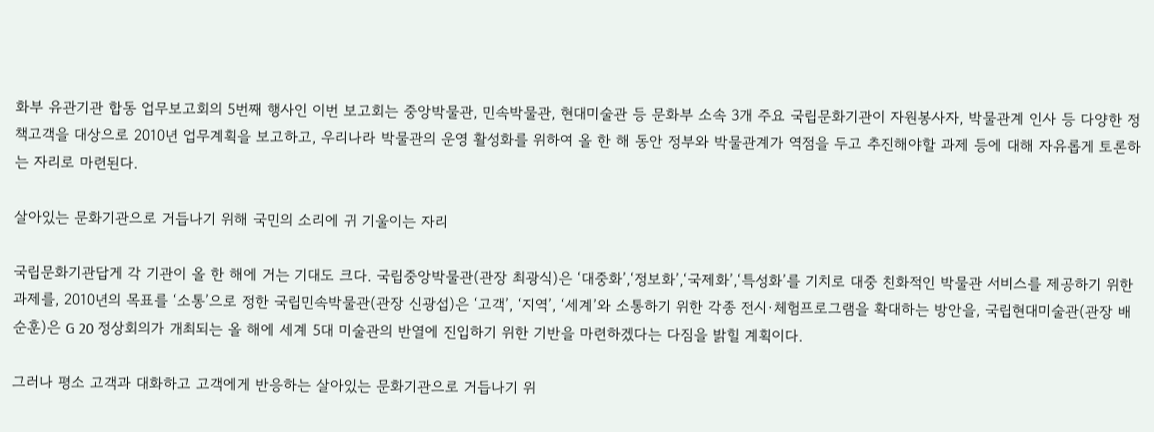화부 유관기관 합동 업무보고회의 5번째 행사인 이번 보고회는 중앙박물관, 민속박물관, 현대미술관 등 문화부 소속 3개 주요 국립문화기관이 자원봉사자, 박물관계 인사 등 다양한 정책고객을 대상으로 2010년 업무계획을 보고하고, 우리나라 박물관의 운영 활성화를 위하여 올 한 해 동안 정부와 박물관계가 역점을 두고 추진해야할 과제 등에 대해 자유롭게 토론하는 자리로 마련된다.

살아있는 문화기관으로 거듭나기 위해 국민의 소리에 귀 기울이는 자리

국립문화기관답게 각 기관이 올 한 해에 거는 기대도 크다. 국립중앙박물관(관장 최광식)은 ‘대중화’,‘정보화’,‘국제화’,‘특성화’를 기치로 대중 친화적인 박물관 서비스를 제공하기 위한 과제를, 2010년의 목표를 ‘소통’으로 정한 국립민속박물관(관장 신광섭)은 ‘고객’, ‘지역’, ‘세계’와 소통하기 위한 각종 전시·체험프로그램을 확대하는 방안을, 국립현대미술관(관장 배순훈)은 G 20 정상회의가 개최되는 올 해에 세계 5대 미술관의 반열에 진입하기 위한 기반을 마련하겠다는 다짐을 밝힐 계획이다.

그러나 평소 고객과 대화하고 고객에게 반응하는 살아있는 문화기관으로 거듭나기 위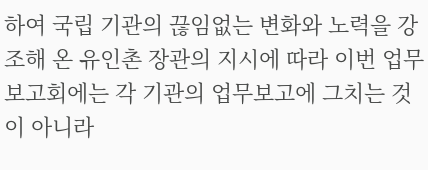하여 국립 기관의 끊임없는 변화와 노력을 강조해 온 유인촌 장관의 지시에 따라 이번 업무보고회에는 각 기관의 업무보고에 그치는 것이 아니라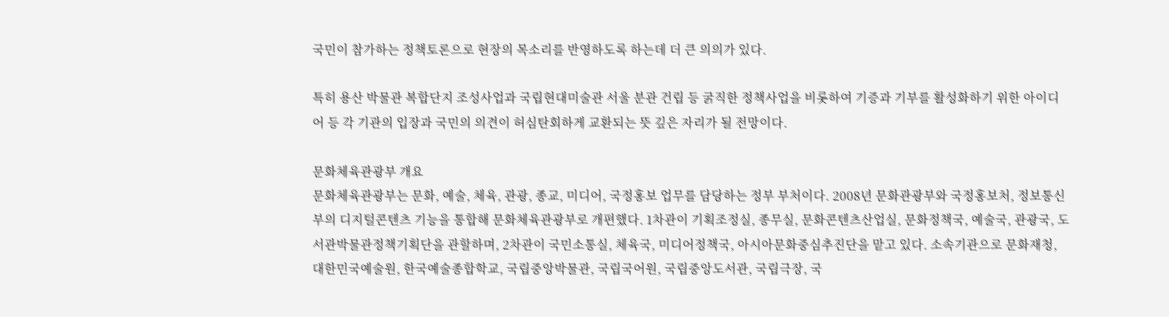국민이 참가하는 정책토론으로 현장의 목소리를 반영하도록 하는데 더 큰 의의가 있다.

특히 용산 박물관 복합단지 조성사업과 국립현대미술관 서울 분관 건립 등 굵직한 정책사업을 비롯하여 기증과 기부를 활성화하기 위한 아이디어 등 각 기관의 입장과 국민의 의견이 허심탄회하게 교환되는 뜻 깊은 자리가 될 전망이다.

문화체육관광부 개요
문화체육관광부는 문화, 예술, 체육, 관광, 종교, 미디어, 국정홍보 업무를 담당하는 정부 부처이다. 2008년 문화관광부와 국정홍보처, 정보통신부의 디지털콘텐츠 기능을 통합해 문화체육관광부로 개편했다. 1차관이 기획조정실, 종무실, 문화콘텐츠산업실, 문화정책국, 예술국, 관광국, 도서관박물관정책기획단을 관할하며, 2차관이 국민소통실, 체육국, 미디어정책국, 아시아문화중심추진단을 맡고 있다. 소속기관으로 문화재청, 대한민국예술원, 한국예술종합학교, 국립중앙박물관, 국립국어원, 국립중앙도서관, 국립극장, 국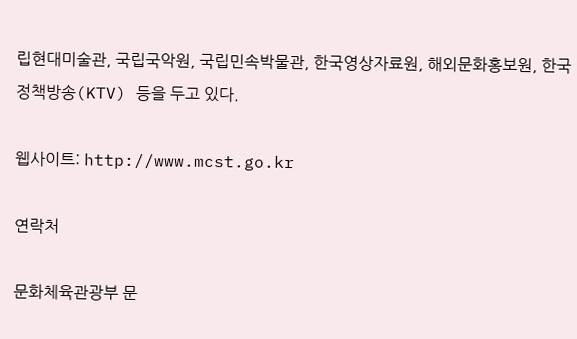립현대미술관, 국립국악원, 국립민속박물관, 한국영상자료원, 해외문화홍보원, 한국정책방송(KTV) 등을 두고 있다.

웹사이트: http://www.mcst.go.kr

연락처

문화체육관광부 문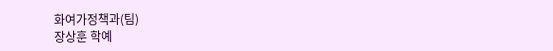화여가정책과(팀)
장상훈 학예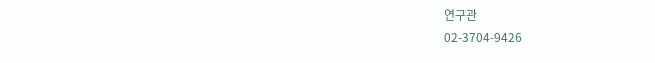연구관
02-3704-9426